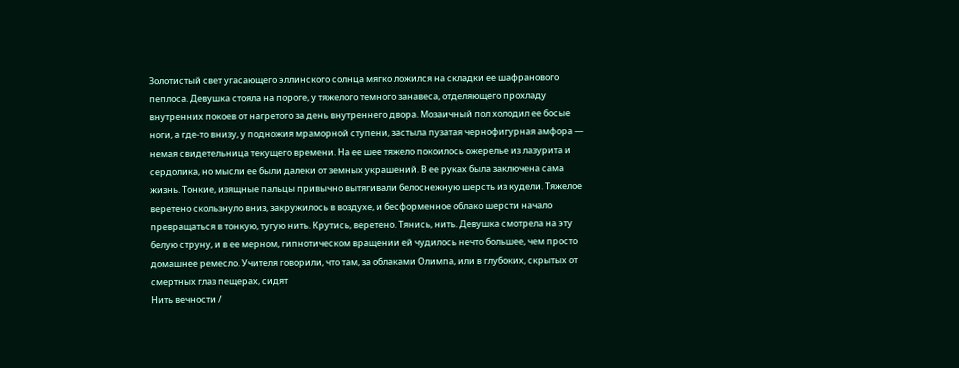Золотистый свет угасающего эллинского солнца мягко ложился на складки ее шафранового пеплоса. Девушка стояла на пороге, у тяжелого темного занавеса, отделяющего прохладу внутренних покоев от нагретого за день внутреннего двора. Мозаичный пол холодил ее босые ноги, а где-то внизу, у подножия мраморной ступени, застыла пузатая чернофигурная амфора — немая свидетельница текущего времени. На ее шее тяжело покоилось ожерелье из лазурита и сердолика, но мысли ее были далеки от земных украшений. В ее руках была заключена сама жизнь. Тонкие, изящные пальцы привычно вытягивали белоснежную шерсть из кудели. Тяжелое веретено скользнуло вниз, закружилось в воздухе, и бесформенное облако шерсти начало превращаться в тонкую, тугую нить. Крутись, веретено. Тянись, нить. Девушка смотрела на эту белую струну, и в ее мерном, гипнотическом вращении ей чудилось нечто большее, чем просто домашнее ремесло. Учителя говорили, что там, за облаками Олимпа, или в глубоких, скрытых от смертных глаз пещерах, сидят
Нить вечности /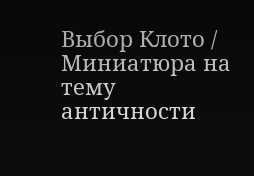Выбор Клото / Миниатюра на тему античности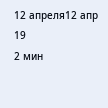12 апреля12 апр
19
2 мин